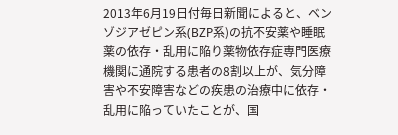2013年6月19日付毎日新聞によると、ベンゾジアゼピン系(BZP系)の抗不安薬や睡眠薬の依存・乱用に陥り薬物依存症専門医療機関に通院する患者の8割以上が、気分障害や不安障害などの疾患の治療中に依存・乱用に陥っていたことが、国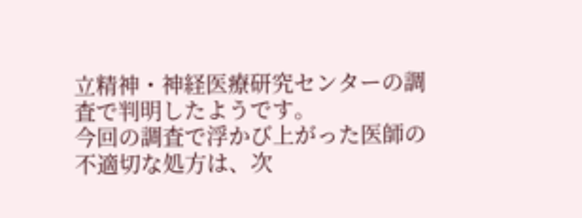立精神・神経医療研究センターの調査で判明したようです。
今回の調査で浮かび上がった医師の不適切な処方は、次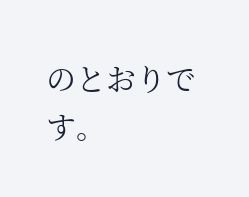のとおりです。